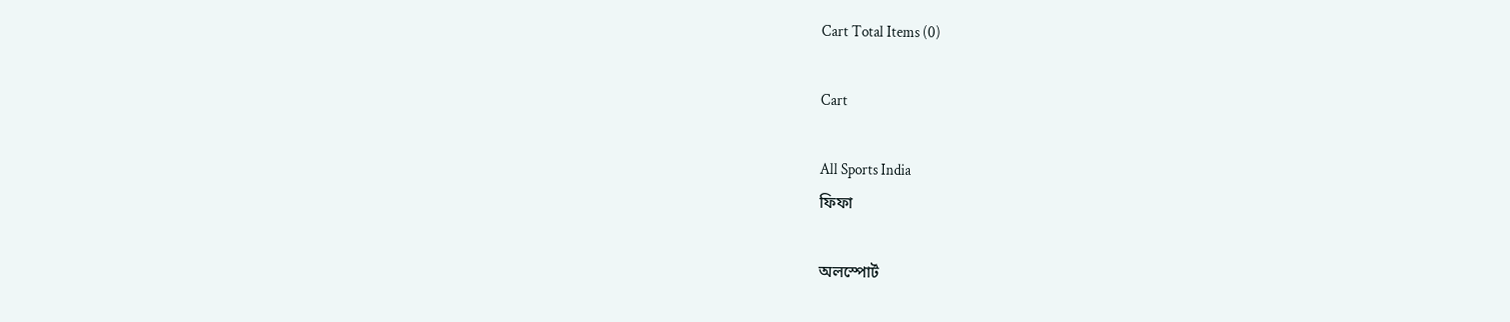Cart Total Items (0)

Cart

All Sports India
ফিফা

অলস্পোর্ট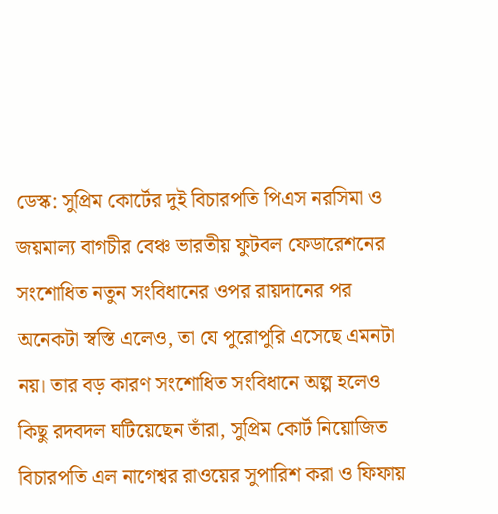ডেস্ক: সুপ্রিম কোর্টের দুই বিচারপতি পিএস নরসিমা ও জয়মাল্য বাগচীর বেঞ্চ ভারতীয় ফুটবল ফেডারেশনের সংশোধিত নতুন সংবিধানের ওপর রায়দানের পর অনেকটা স্বস্তি এলেও, তা যে পুরোপুরি এসেছে এমনটা নয়। তার বড় কারণ সংশোধিত সংবিধানে অল্প হলেও কিছু রদবদল ঘটিয়েছেন তাঁরা, সুপ্রিম কোর্ট নিয়োজিত বিচারপতি এল নাগেশ্বর রাওয়ের সুপারিশ করা ও ফিফায়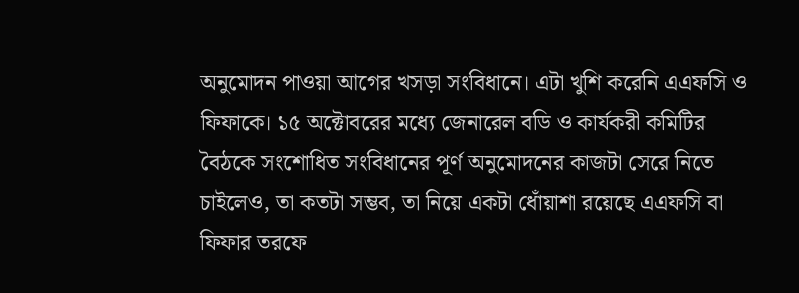অনুমোদন পাওয়া আগের খসড়া সংবিধানে। এটা খুশি করেনি এএফসি ও ফিফাকে। ১৫ অক্টোবরের মধ্যে জেনারেল বডি ও কার্যকরী কমিটির বৈঠকে সংশোধিত সংবিধানের পূর্ণ অনুমোদনের কাজটা সেরে নিতে চাইলেও, তা কতটা সম্ভব, তা নিয়ে একটা ধোঁয়াশা রয়েছে এএফসি বা ফিফার তরফে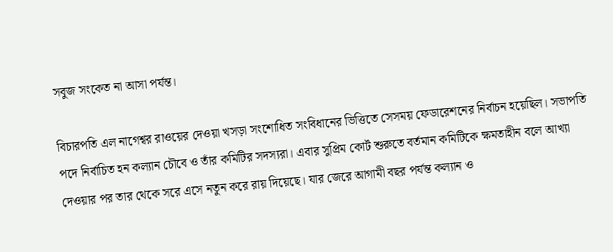সবুজ সংকেত না আসা পর্যন্ত।

বিচারপতি এল নাগেশ্বর রাওয়ের দেওয়া খসড়া সংশোধিত সংবিধানের ভিত্তিতে সেসময় ফেডারেশনের নির্বাচন হয়েছিল। সভাপতি পদে নির্বাচিত হন কল্যান চৌবে ও তাঁর কমিটির সদস্যরা। এবার সুপ্রিম কোর্ট শুরুতে বর্তমান কমিটিকে ক্ষমতাহীন বলে আখ্যা দেওয়ার পর তার থেকে সরে এসে নতুন করে রায় দিয়েছে। যার জেরে আগামী বছর পর্যন্ত কল্যান ও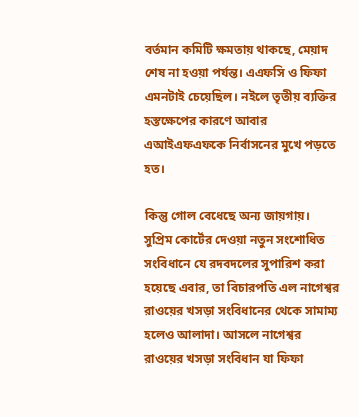বর্তমান কমিটি ক্ষমতায় থাকছে, মেয়াদ শেষ না হওয়া পর্যন্ত। এএফসি ও ফিফা এমনটাই চেয়েছিল। নইলে তৃতীয় ব্যক্তির হস্তক্ষেপের কারণে আবার এআইএফএফকে নির্বাসনের মুখে পড়তে হত।

কিন্তু গোল বেধেছে অন্য জায়গায়। সুপ্রিম কোর্টের দেওয়া নতুন সংশোধিত সংবিধানে যে রদবদলের সুপারিশ করা হয়েছে এবার, তা বিচারপতি এল নাগেশ্বর রাওয়ের খসড়া সংবিধানের থেকে সামাম্য হলেও আলাদা। আসলে নাগেশ্বর রাওয়ের খসড়া সংবিধান যা ফিফা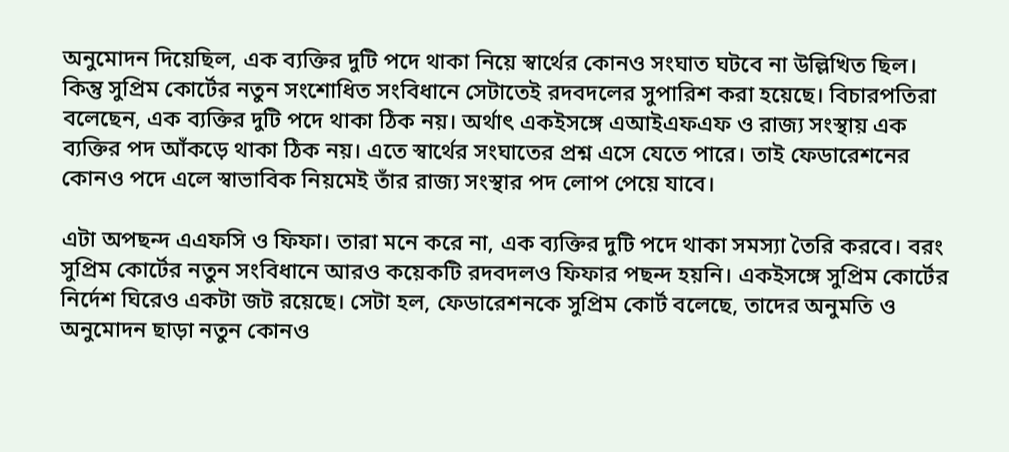অনুমোদন দিয়েছিল, এক ব্যক্তির দুটি পদে থাকা নিয়ে স্বার্থের কোনও সংঘাত ঘটবে না উল্লিখিত ছিল। কিন্তু সুপ্রিম কোর্টের নতুন সংশোধিত সংবিধানে সেটাতেই রদবদলের সুপারিশ করা হয়েছে। বিচারপতিরা বলেছেন, এক ব্যক্তির দুটি পদে থাকা ঠিক নয়। অর্থাৎ একইসঙ্গে এআইএফএফ ও রাজ্য সংস্থায় এক ব্যক্তির পদ আঁকড়ে থাকা ঠিক নয়। এতে স্বার্থের সংঘাতের প্রশ্ন এসে যেতে পারে। তাই ফেডারেশনের কোনও পদে এলে স্বাভাবিক নিয়মেই তাঁর রাজ্য সংস্থার পদ লোপ পেয়ে যাবে।

এটা অপছন্দ এএফসি ও ফিফা। তারা মনে করে না, এক ব্যক্তির দুটি পদে থাকা সমস্যা তৈরি করবে। বরং সুপ্রিম কোর্টের নতুন সংবিধানে আরও কয়েকটি রদবদলও ফিফার পছন্দ হয়নি। একইসঙ্গে সুপ্রিম কোর্টের নির্দেশ ঘিরেও একটা জট রয়েছে। সেটা হল, ফেডারেশনকে সুপ্রিম কোর্ট বলেছে, তাদের অনুমতি ও অনুমোদন ছাড়া নতুন কোনও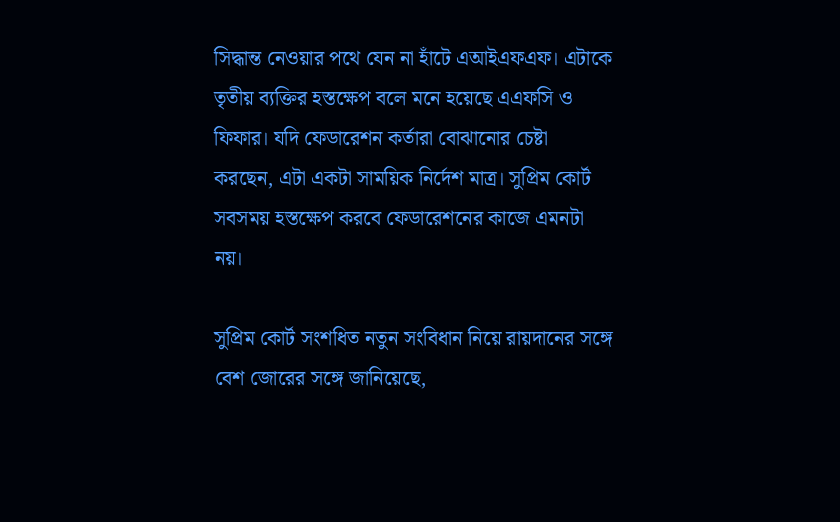সিদ্ধান্ত নেওয়ার পথে যেন না হাঁটে এআইএফএফ। এটাকে তৃতীয় ব্যক্তির হস্তক্ষেপ বলে মনে হয়েছে এএফসি ও ফিফার। যদি ফেডারেশন কর্তারা বোঝানোর চেষ্টা করছেন, এটা একটা সাময়িক নির্দেশ মাত্র। সুপ্রিম কোর্ট সবসময় হস্তক্ষেপ করবে ফেডারেশনের কাজে এমনটা নয়।

সুপ্রিম কোর্ট সংশধিত নতুন সংবিধান নিয়ে রায়দানের সঙ্গে বেশ জোরের সঙ্গে জানিয়েছে,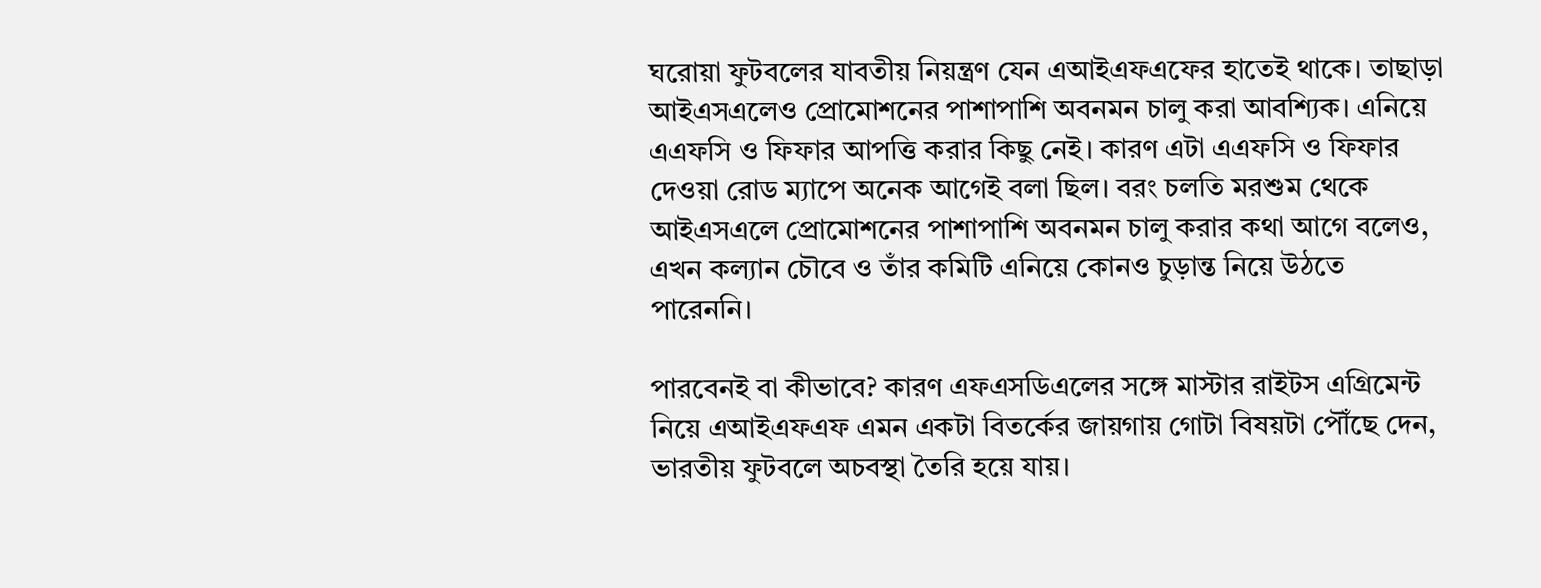ঘরোয়া ফুটবলের যাবতীয় নিয়ন্ত্রণ যেন এআইএফএফের হাতেই থাকে। তাছাড়া আইএসএলেও প্রোমোশনের পাশাপাশি অবনমন চালু করা আবশ্যিক। এনিয়ে এএফসি ও ফিফার আপত্তি করার কিছু নেই। কারণ এটা এএফসি ও ফিফার দেওয়া রোড ম্যাপে অনেক আগেই বলা ছিল। বরং চলতি মরশুম থেকে আইএসএলে প্রোমোশনের পাশাপাশি অবনমন চালু করার কথা আগে বলেও, এখন কল্যান চৌবে ও তাঁর কমিটি এনিয়ে কোনও চুড়ান্ত নিয়ে উঠতে পারেননি।

পারবেনই বা কীভাবে? কারণ এফএসডিএলের সঙ্গে মাস্টার রাইটস এগ্রিমেন্ট নিয়ে এআইএফএফ এমন একটা বিতর্কের জায়গায় গোটা বিষয়টা পৌঁছে দেন, ভারতীয় ফুটবলে অচবস্থা তৈরি হয়ে যায়।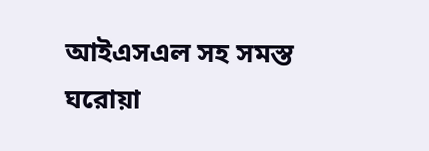আইএসএল সহ সমস্ত ঘরোয়া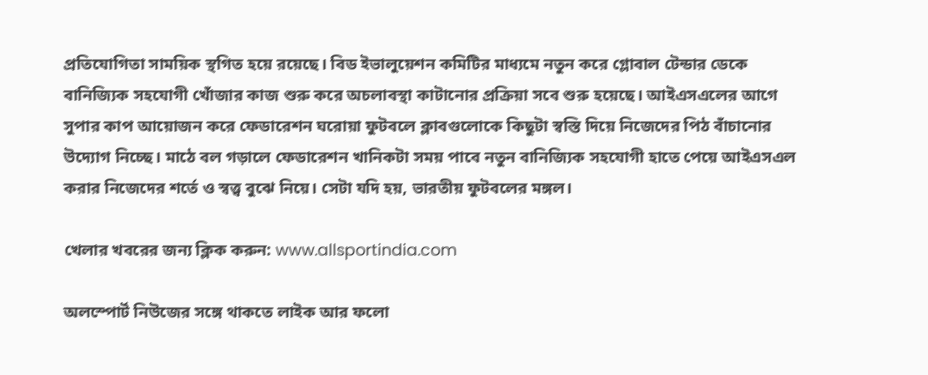প্রতিযোগিতা সাময়িক স্থগিত হয়ে রয়েছে। বিড ইভালুয়েশন কমিটির মাধ্যমে নতুন করে গ্লোবাল টেন্ডার ডেকে বানিজ্যিক সহযোগী খোঁজার কাজ শুরু করে অচলাবস্থা কাটানোর প্রক্রিয়া সবে শুরু হয়েছে। আইএসএলের আগে সুপার কাপ আয়োজন করে ফেডারেশন ঘরোয়া ফুটবলে ক্লাবগুলোকে কিছুটা স্বস্তি দিয়ে নিজেদের পিঠ বাঁচানোর উদ্যোগ নিচ্ছে। মাঠে বল গড়ালে ফেডারেশন খানিকটা সময় পাবে নতুন বানিজ্যিক সহযোগী হাতে পেয়ে আইএসএল করার নিজেদের শর্তে ও স্বত্ত্ব বুঝে নিয়ে। সেটা যদি হয়, ভারতীয় ফুটবলের মঙ্গল।

খেলার খবরের জন্য ক্লিক করুন: www.allsportindia.com

অলস্পোর্ট নিউজের সঙ্গে থাকতে লাইক আর ফলো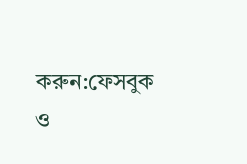করুন:ফেসবুক ও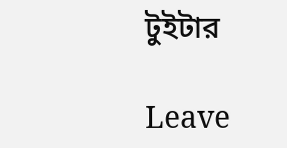টুইটার

Leave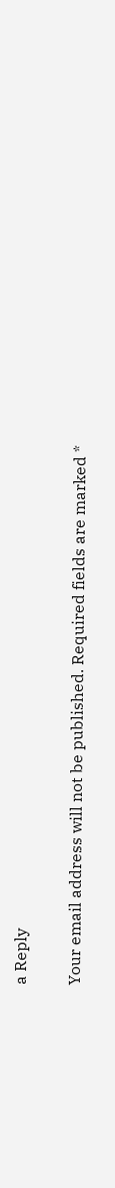a Reply

Your email address will not be published. Required fields are marked *